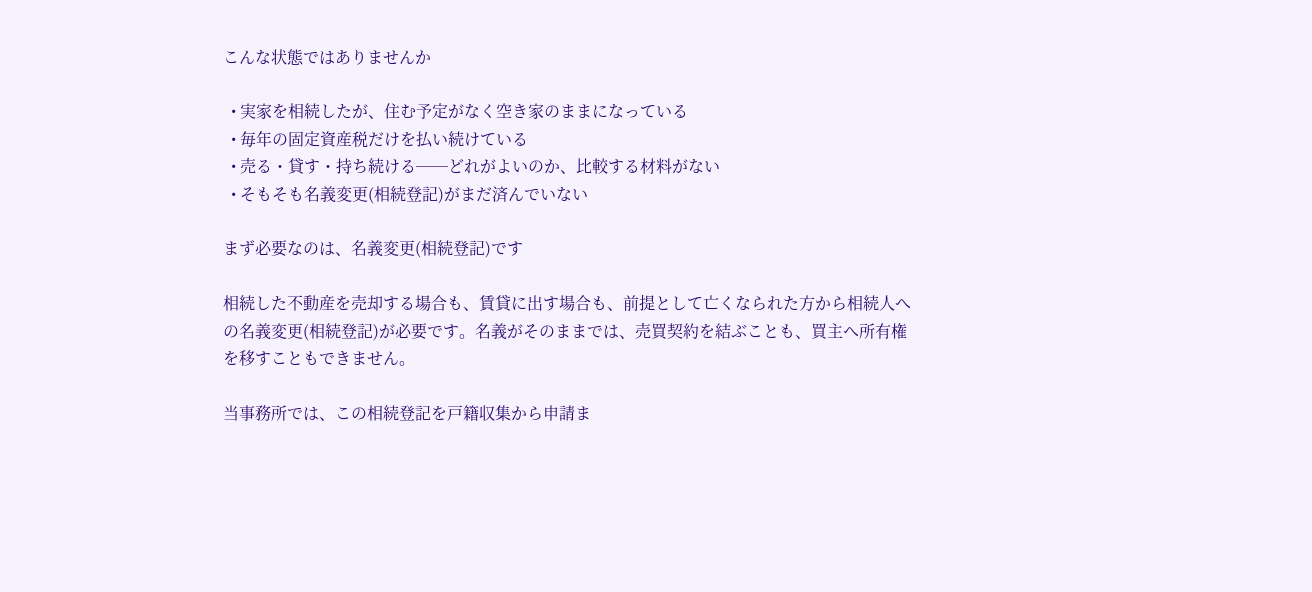こんな状態ではありませんか

  • 実家を相続したが、住む予定がなく空き家のままになっている
  • 毎年の固定資産税だけを払い続けている
  • 売る・貸す・持ち続ける──どれがよいのか、比較する材料がない
  • そもそも名義変更(相続登記)がまだ済んでいない

まず必要なのは、名義変更(相続登記)です

相続した不動産を売却する場合も、賃貸に出す場合も、前提として亡くなられた方から相続人への名義変更(相続登記)が必要です。名義がそのままでは、売買契約を結ぶことも、買主へ所有権を移すこともできません。

当事務所では、この相続登記を戸籍収集から申請ま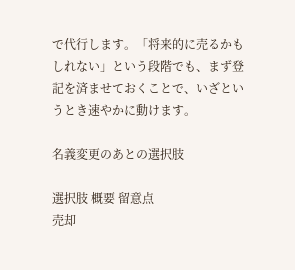で代行します。「将来的に売るかもしれない」という段階でも、まず登記を済ませておくことで、いざというとき速やかに動けます。

名義変更のあとの選択肢

選択肢 概要 留意点
売却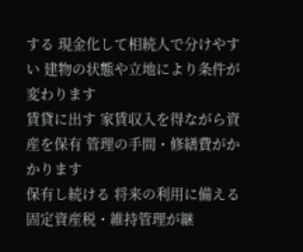する 現金化して相続人で分けやすい 建物の状態や立地により条件が変わります
賃貸に出す 家賃収入を得ながら資産を保有 管理の手間・修繕費がかかります
保有し続ける 将来の利用に備える 固定資産税・維持管理が継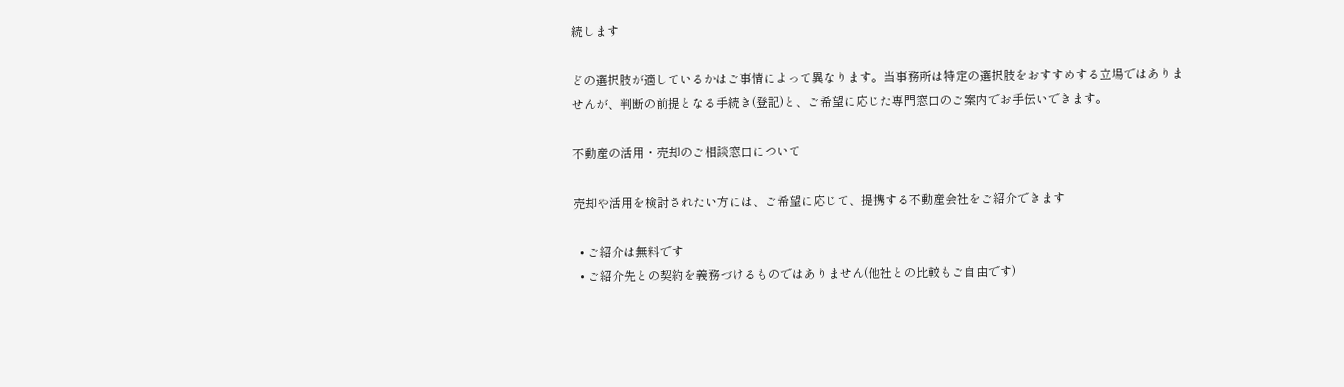続します

どの選択肢が適しているかはご事情によって異なります。当事務所は特定の選択肢をおすすめする立場ではありませんが、判断の前提となる手続き(登記)と、ご希望に応じた専門窓口のご案内でお手伝いできます。

不動産の活用・売却のご相談窓口について

売却や活用を検討されたい方には、ご希望に応じて、提携する不動産会社をご紹介できます

  • ご紹介は無料です
  • ご紹介先との契約を義務づけるものではありません(他社との比較もご自由です)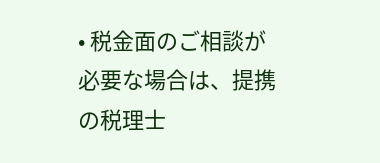• 税金面のご相談が必要な場合は、提携の税理士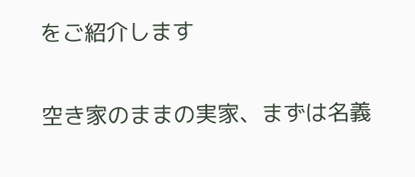をご紹介します

空き家のままの実家、まずは名義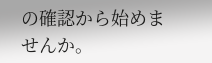の確認から始めませんか。